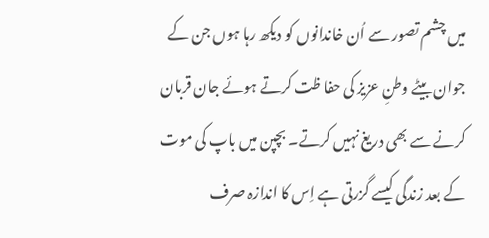میں چشم تصور سے اُن خاندانوں کو دیکھ رہا ہوں جن کے جوان بیٹے وطنِ عزیز کی حفا ظت کرتے ہوئے جان قربان کرنے سے بھی دریغ نہیں کرتے۔ بچپن میں باپ کی موت کے بعد زندگی کیسے گزرتی ہے اِس کا اندازہ صرف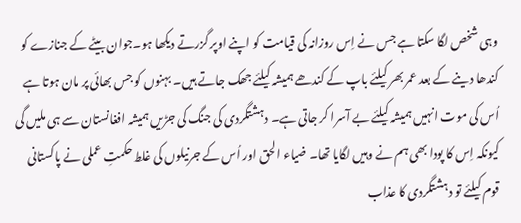وہی شخص لگا سکتا ہے جس نے اِس روزانہ کی قیامت کو اپنے اوپر گزرتے دیکھا ہو۔جوان بیٹے کے جنازے کو کندھا دینے کے بعد عمر بھر کیلئے باپ کے کندھے ہمیشہ کیلئے جھک جاتے ہیں۔ بہنوں کو جس بھائی پر مان ہوتا ہے اُس کی موت انہیں ہمیشہ کیلئے بے آسرا کر جاتی ہے۔ دہشتگردی کی جنگ کی جڑیں ہمیشہ افغانستان سے ہی ملیں گی کیونکہ اِس کا پودا بھی ہم نے وہیں لگایا تھا۔ ضیاء الحق اور اُس کے جرنیلوں کی غلط حکمتِ عملی نے پاکستانی قوم کیلئے تو دہشتگردی کا عذاب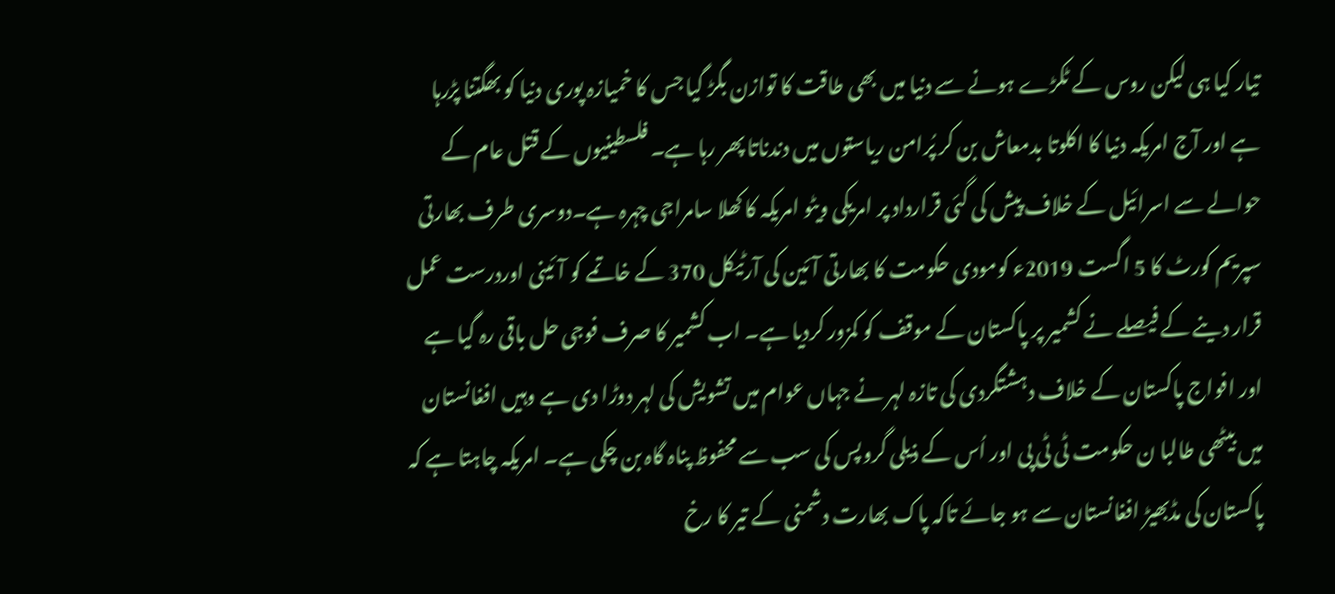تیار کیا ہی لیکن روس کے ٹکڑے ہونے سے دنیا میں بھی طاقت کا توازن بگڑ گیا جس کا خمیازہ پوری دنیا کو بھگتنا پڑرہا ہے اور آج امریکہ دنیا کا اکلوتا بدمعاش بن کر پُرامن ریاستوں میں دندناتا پھر رہا ہے۔ فلسطینیوں کے قتل عام کے حوالے سے اسرائیل کے خلاف پیش کی گئی قرارداد پر امریکی ویٹو امریکہ کا کھلا سامراجی چہرہ ہے۔دوسری طرف بھارتی سپریم کورٹ کا 5 اگست 2019ء کومودی حکومت کا بھارتی آئین کی آرٹیکل 370 کے خاتمے کو آئینی اوردرست عمل قرار دینے کے فیصلے نے کشمیر پر پاکستان کے موقف کو کمزور کردیا ہے۔ اب کشمیر کا صرف فوجی حل باقی رہ گیا ہے اور افواج پاکستان کے خلاف دہشتگردی کی تازہ لہر نے جہاں عوام میں تشویش کی لہر دوڑا دی ہے وہیں افغانستان میں بیٹھی طالبا ن حکومت ٹی ٹی پی اور اُس کے ذیلی گروپس کی سب سے محفوظ پناہ گاہ بن چکی ہے۔ امریکہ چاہتا ہے کہ پاکستان کی مڈبھیڑ افغانستان سے ہو جائے تاکہ پاک بھارت دشمنی کے تیر کا رخ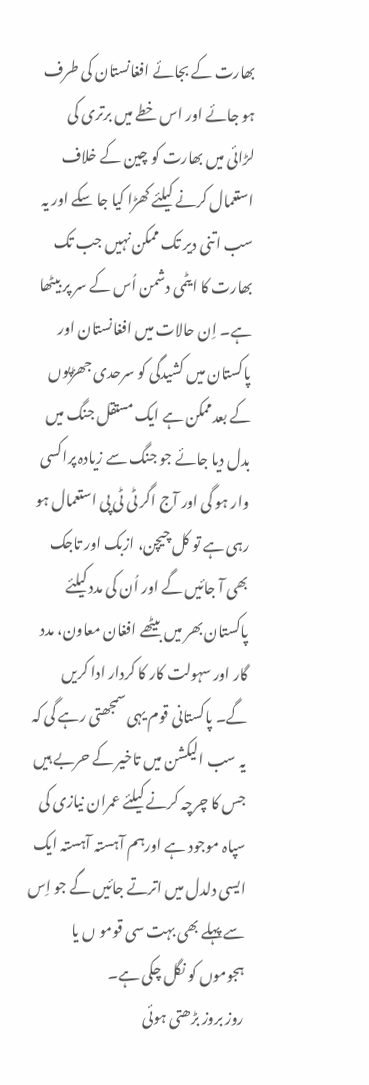بھارت کے بجائے افغانستان کی طرف ہو جائے اور اس خطے میں برتری کی لڑائی میں بھارت کو چین کے خلاف استعمال کرنے کیلئے کھڑا کیا جا سکے اور یہ سب اتنی دیر تک ممکن نہیں جب تک بھارت کا ایٹمی دشمن اُس کے سر پر بیٹھا ہے۔ اِن حالات میں افغانستان اور پاکستان میں کشیدگی کو سرحدی جھڑپوں کے بعدممکن ہے ایک مستقل جنگ میں بدل دیا جائے جو جنگ سے زیادہ پراکسی وار ہو گی اور آج اگر ٹی ٹی پی استعمال ہو رہی ہے تو کل چیچن، ازبک اور تاجک بھی آ جائیں گے اور اُن کی مدد کیلئے پاکستان بھر میں بیٹھے افغان معاون، مدد گار اور سہولت کار کا کردار ادا کریں گے۔ پاکستانی قوم یہی سمجھتی رہے گی کہ یہ سب الیکشن میں تاخیر کے حربے ہیں جس کا چرچہ کرنے کیلئے عمران نیازی کی سپاہ موجود ہے اورہم آہستہ آہستہ ایک ایسی دلدل میں اترتے جائیں گے جو اِس سے پہلے بھی بہت سی قومو ں یا ہجوموں کو نگل چکی ہے۔
روز بروز بڑھتی ہوئی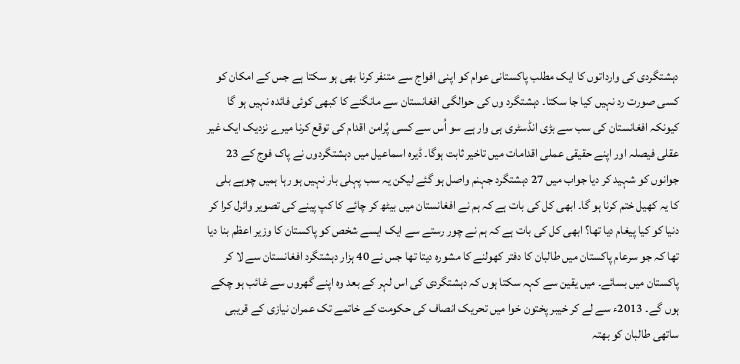دہشتگردی کی وارداتوں کا ایک مطلب پاکستانی عوام کو اپنی افواج سے متنفر کرنا بھی ہو سکتا ہے جس کے امکان کو کسی صورت رد نہیں کیا جا سکتا۔ دہشتگرد وں کی حوالگی افغانستان سے مانگنے کا کبھی کوئی فائدہ نہیں ہو گا کیونکہ افغانستان کی سب سے بڑی انڈسٹری ہی وار ہے سو اُس سے کسی پُرامن اقدام کی توقع کرنا میرے نزدیک ایک غیر عقلی فیصلہ اور اپنے حقیقی عملی اقدامات میں تاخیر ثابت ہوگا۔ ڈیرہ اسماعیل میں دہشتگردوں نے پاک فوج کے 23 جوانوں کو شہید کر دیا جواب میں 27 دہشتگرد جہنم واصل ہو گئے لیکن یہ سب پہلی بار نہیں ہو رہا ہمیں چوہے بلی کا یہ کھیل ختم کرنا ہو گا۔ ابھی کل کی بات ہے کہ ہم نے افغانستان میں بیٹھ کر چائے کا کپ پینے کی تصویر وائرل کرا کر دنیا کو کیا پیغام دیا تھا؟ ابھی کل کی بات ہے کہ ہم نے چور رستے سے ایک ایسے شخص کو پاکستان کا وزیر اعظم بنا دیا تھا کہ جو سرعام پاکستان میں طالبان کا دفتر کھولنے کا مشورہ دیتا تھا جس نے 40 ہزار دہشتگرد افغانستان سے لا کر پاکستان میں بسائے۔ میں یقین سے کہہ سکتا ہوں کہ دہشتگردی کی اس لہر کے بعد وہ اپنے گھروں سے غائب ہو چکے ہوں گے۔ 2013ء سے لے کر خیبر پختون خوا میں تحریک انصاف کی حکومت کے خاتمے تک عمران نیازی کے قریبی ساتھی طالبان کو بھتہ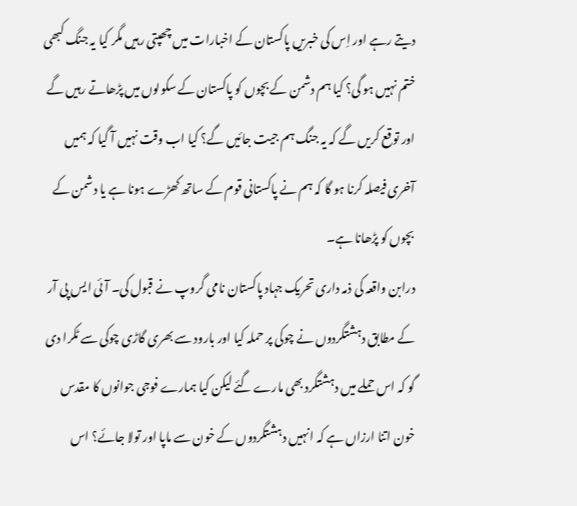دیتے رہے اور اِس کی خبریں پاکستان کے اخبارات میں چھپتی رہیں مگر کیا یہ جنگ کبھی ختم نہیں ہو گی؟ کیا ہم دشمن کے بچوں کو پاکستان کے سکولوں میں پڑھاتے رہیں گے اور توقع کریں گے کہ یہ جنگ ہم جیت جائیں گے؟ کیا اب وقت نہیں آ گیا کہ ہمیں آخری فیصلہ کرنا ہو گا کہ ہم نے پاکستانی قوم کے ساتھ کھڑے ہونا ہے یا دشمن کے بچوں کو پڑھانا ہے۔
درابن واقعہ کی ذمہ داری تحریک جہاد پاکستان نامی گروپ نے قبول کی۔ آئی ایس پی آر کے مطابق دہشتگردوں نے چوکی پر حملہ کیا اور بارود سے بھری گاڑی چوکی سے ٹکرا دی گو کہ اس حملے میں دہشتگرد بھی مارے گئے لیکن کیا ہمارے فوجی جوانوں کا مقدس خون اتنا ارزاں ہے کہ انہیں دہشتگردوں کے خون سے ماپا اور تولا جائے؟ اس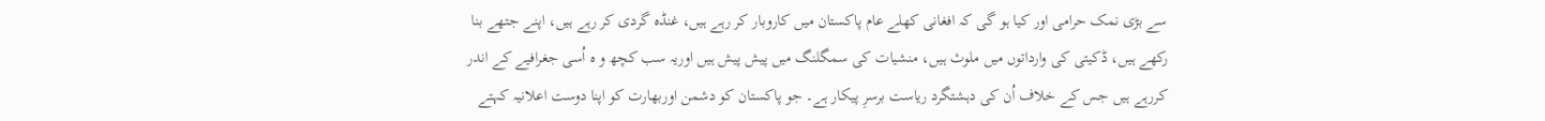سے بڑی نمک حرامی اور کیا ہو گی کہ افغانی کھلے عام پاکستان میں کاروبار کر رہے ہیں، غنڈہ گردی کر رہے ہیں، اپنے جتھے بنا رکھے ہیں، ڈکیتی کی وارداتوں میں ملوث ہیں، منشیات کی سمگلنگ میں پیش پیش ہیں اوریہ سب کچھ و ہ اُسی جغرافیے کے اندر کررہے ہیں جس کے خلاف اُن کی دہشتگرد ریاست برسرِ پیکار ہے۔ جو پاکستان کو دشمن اوربھارت کو اپنا دوست اعلانیہ کہتے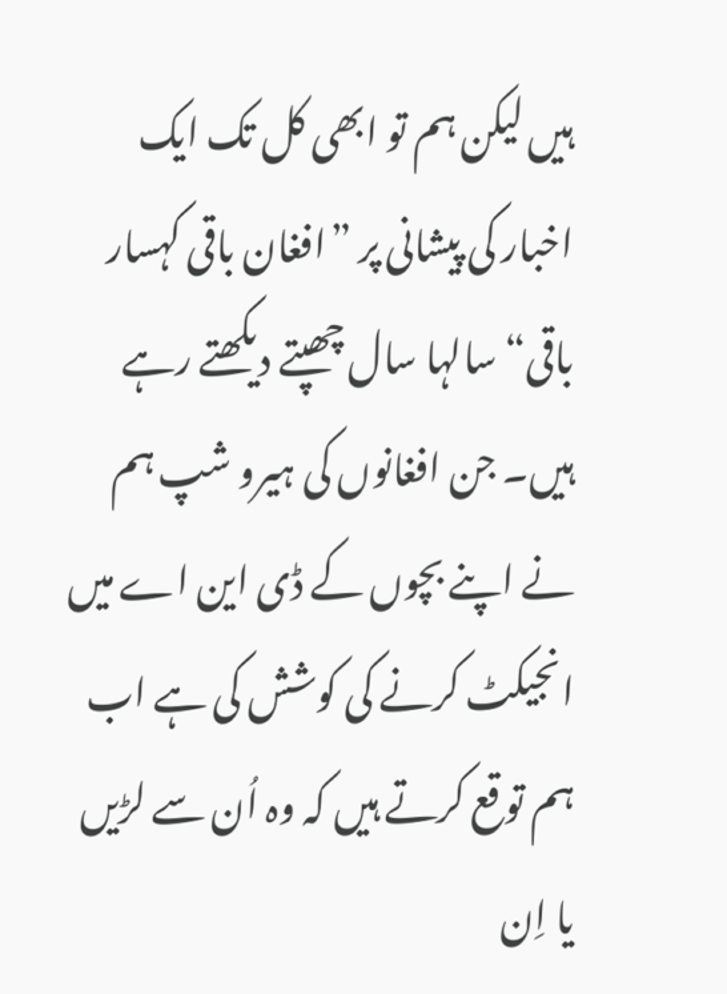ہیں لیکن ہم تو ابھی کل تک ایک اخبار کی پیشانی پر ”افغان باقی کہسار باقی“ سالہا سال چھپتے دیکھتے رہے ہیں۔ جن افغانوں کی ہیرو شپ ہم نے اپنے بچوں کے ڈی این اے میں انجیکٹ کرنے کی کوشش کی ہے اب ہم توقع کرتے ہیں کہ وہ اُن سے لڑیں یا اِن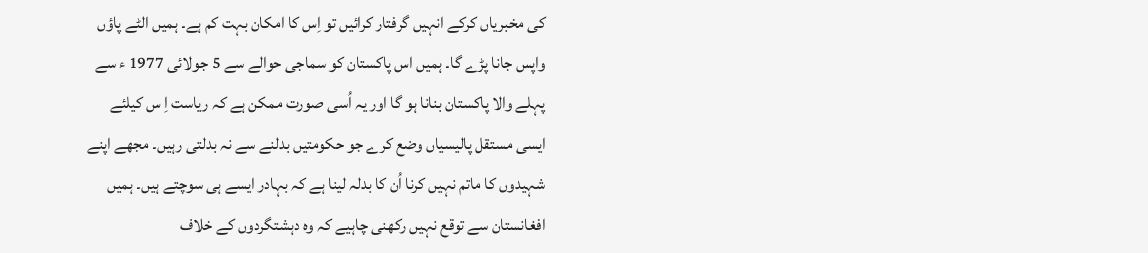کی مخبریاں کرکے انہیں گرفتار کرائیں تو اِس کا امکان بہت کم ہے۔ ہمیں الٹے پاؤں واپس جانا پڑے گا۔ ہمیں اس پاکستان کو سماجی حوالے سے 5 جولائی 1977 ء سے پہلے والا پاکستان بنانا ہو گا اور یہ اُسی صورت ممکن ہے کہ ریاست اِ س کیلئے ایسی مستقل پالیسیاں وضع کرے جو حکومتیں بدلنے سے نہ بدلتی رہیں۔ مجھے اپنے شہیدوں کا ماتم نہیں کرنا اُن کا بدلہ لینا ہے کہ بہادر ایسے ہی سوچتے ہیں۔ ہمیں افغانستان سے توقع نہیں رکھنی چاہیے کہ وہ دہشتگردوں کے خلاف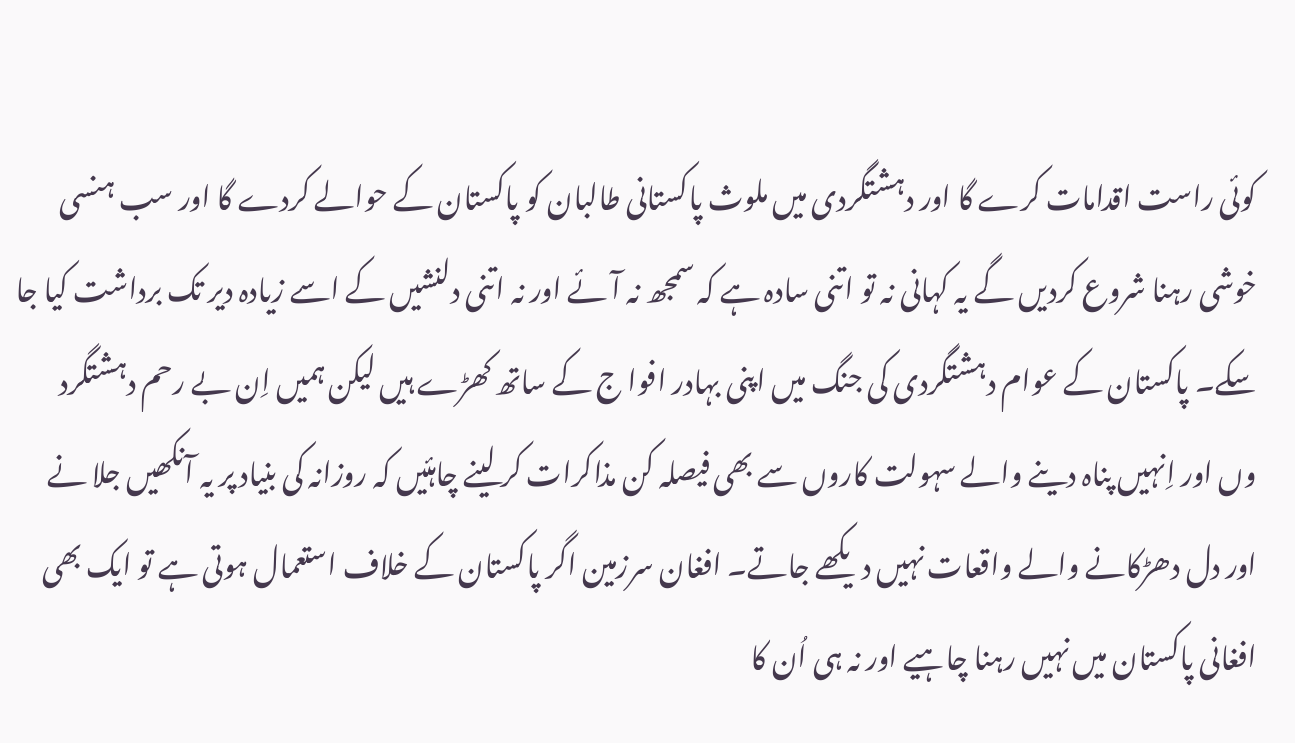کوئی راست اقدامات کرے گا اور دہشتگردی میں ملوث پاکستانی طالبان کو پاکستان کے حوالے کردے گا اور سب ہنسی خوشی رہنا شروع کردیں گے یہ کہانی نہ تو اتنی سادہ ہے کہ سمجھ نہ آئے اور نہ اتنی دلنشیں کے اسے زیادہ دیر تک برداشت کیا جا سکے۔ پاکستان کے عوام دہشتگردی کی جنگ میں اپنی بہادر افوا ج کے ساتھ کھڑے ہیں لیکن ہمیں اِن بے رحم دہشتگرد وں اور اِنہیں پناہ دینے والے سہولت کاروں سے بھی فیصلہ کن مذاکرات کر لینے چاہئیں کہ روزانہ کی بنیاد پر یہ آنکھیں جلا نے اور دل دھڑکانے والے واقعات نہیں دیکھے جاتے۔ افغان سرزمین اگر پاکستان کے خلاف استعمال ہوتی ہے تو ایک بھی افغانی پاکستان میں نہیں رہنا چاہیے اور نہ ہی اُن کا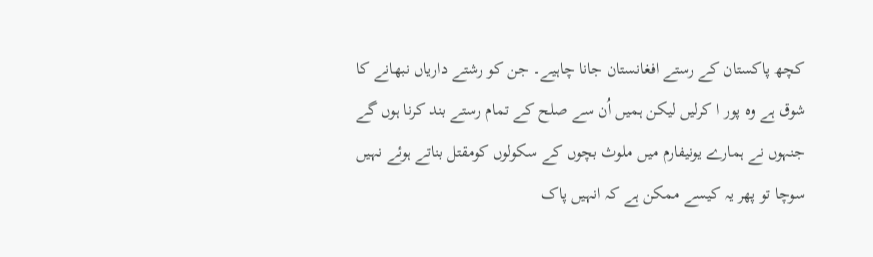کچھ پاکستان کے رستے افغانستان جانا چاہیے۔ جن کو رشتے داریاں نبھانے کا شوق ہے وہ پور ا کرلیں لیکن ہمیں اُن سے صلح کے تمام رستے بند کرنا ہوں گے جنہوں نے ہمارے یونیفارم میں ملوث بچوں کے سکولوں کومقتل بناتے ہوئے نہیں سوچا تو پھر یہ کیسے ممکن ہے کہ انہیں پاک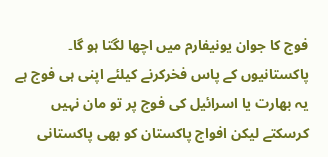فوج کا جوان یونیفارم میں اچھا لگتا ہو گا۔ پاکستانیوں کے پاس فخرکرنے کیلئے اپنی ہی فوج ہے یہ بھارت یا اسرائیل کی فوج پر تو مان نہیں کرسکتے لیکن افواج پاکستان کو بھی پاکستانی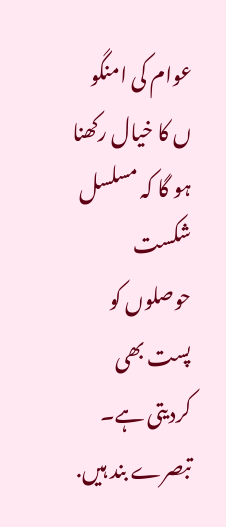عوام کی امنگو ں کا خیال رکھنا ہو گا کہ مسلسل شکست حوصلوں کو پست بھی کردیتی ہے۔
تبصرے بند ہیں.